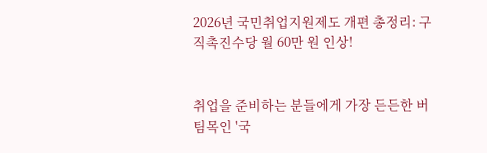2026년 국민취업지원제도 개편 총정리: 구직촉진수당 월 60만 원 인상!


취업을 준비하는 분들에게 가장 든든한 버팀목인 '국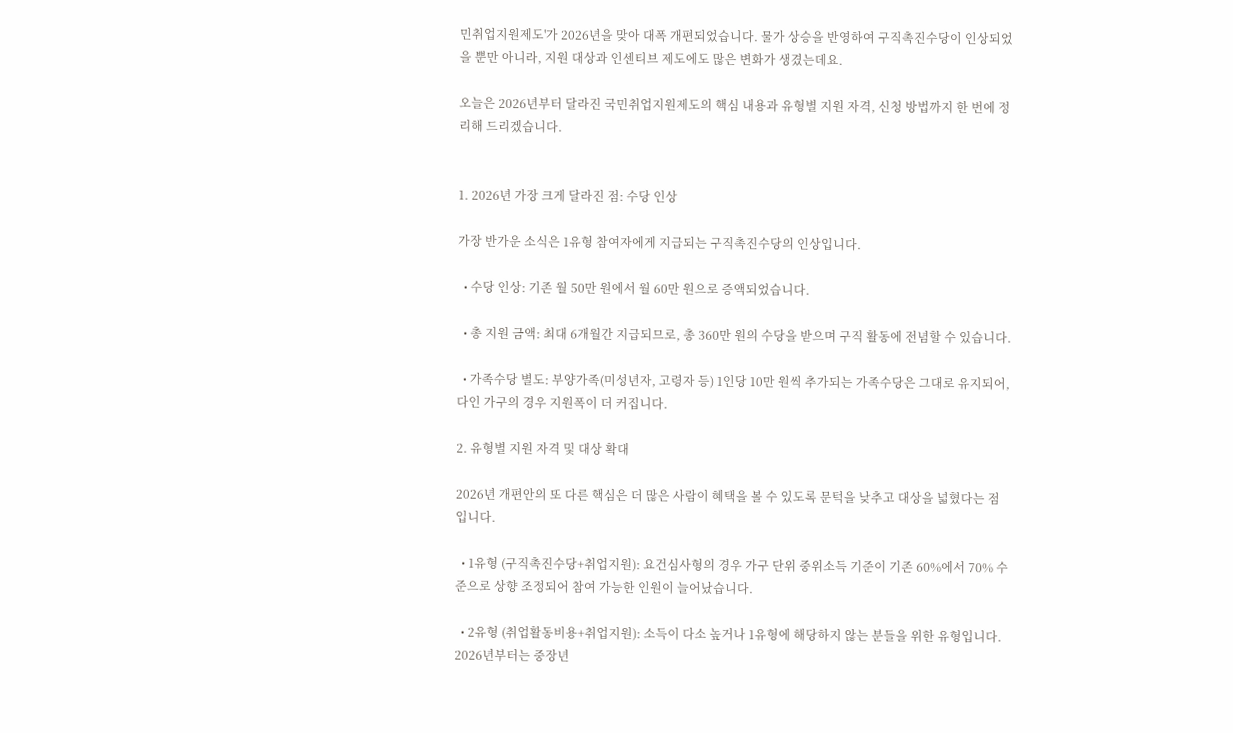민취업지원제도'가 2026년을 맞아 대폭 개편되었습니다. 물가 상승을 반영하여 구직촉진수당이 인상되었을 뿐만 아니라, 지원 대상과 인센티브 제도에도 많은 변화가 생겼는데요.

오늘은 2026년부터 달라진 국민취업지원제도의 핵심 내용과 유형별 지원 자격, 신청 방법까지 한 번에 정리해 드리겠습니다.


1. 2026년 가장 크게 달라진 점: 수당 인상

가장 반가운 소식은 1유형 참여자에게 지급되는 구직촉진수당의 인상입니다.

  • 수당 인상: 기존 월 50만 원에서 월 60만 원으로 증액되었습니다.

  • 총 지원 금액: 최대 6개월간 지급되므로, 총 360만 원의 수당을 받으며 구직 활동에 전념할 수 있습니다.

  • 가족수당 별도: 부양가족(미성년자, 고령자 등) 1인당 10만 원씩 추가되는 가족수당은 그대로 유지되어, 다인 가구의 경우 지원폭이 더 커집니다.

2. 유형별 지원 자격 및 대상 확대

2026년 개편안의 또 다른 핵심은 더 많은 사람이 혜택을 볼 수 있도록 문턱을 낮추고 대상을 넓혔다는 점입니다.

  • 1유형 (구직촉진수당+취업지원): 요건심사형의 경우 가구 단위 중위소득 기준이 기존 60%에서 70% 수준으로 상향 조정되어 참여 가능한 인원이 늘어났습니다.

  • 2유형 (취업활동비용+취업지원): 소득이 다소 높거나 1유형에 해당하지 않는 분들을 위한 유형입니다. 2026년부터는 중장년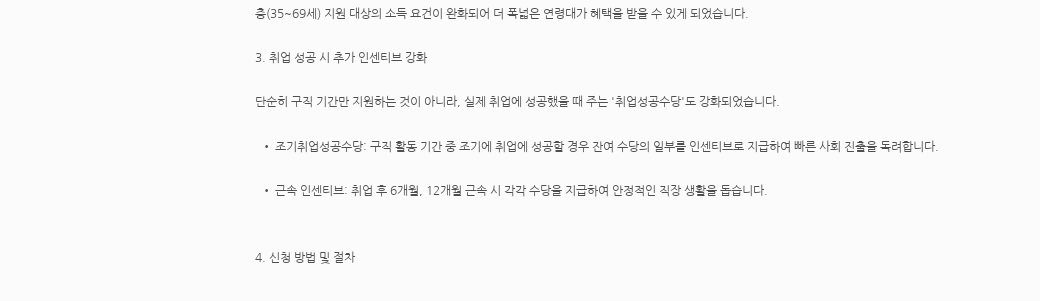층(35~69세) 지원 대상의 소득 요건이 완화되어 더 폭넓은 연령대가 혜택을 받을 수 있게 되었습니다.

3. 취업 성공 시 추가 인센티브 강화

단순히 구직 기간만 지원하는 것이 아니라, 실제 취업에 성공했을 때 주는 '취업성공수당'도 강화되었습니다.

  • 조기취업성공수당: 구직 활동 기간 중 조기에 취업에 성공할 경우 잔여 수당의 일부를 인센티브로 지급하여 빠른 사회 진출을 독려합니다.

  • 근속 인센티브: 취업 후 6개월, 12개월 근속 시 각각 수당을 지급하여 안정적인 직장 생활을 돕습니다.


4. 신청 방법 및 절차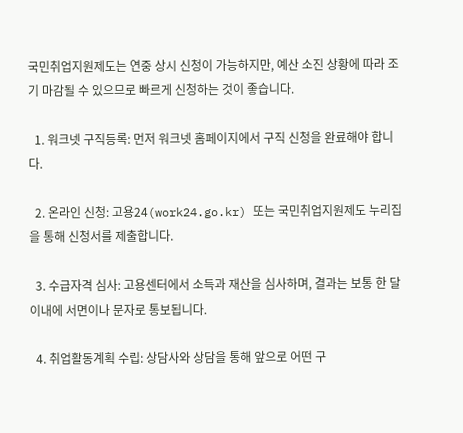국민취업지원제도는 연중 상시 신청이 가능하지만, 예산 소진 상황에 따라 조기 마감될 수 있으므로 빠르게 신청하는 것이 좋습니다.

  1. 워크넷 구직등록: 먼저 워크넷 홈페이지에서 구직 신청을 완료해야 합니다.

  2. 온라인 신청: 고용24(work24.go.kr) 또는 국민취업지원제도 누리집을 통해 신청서를 제출합니다.

  3. 수급자격 심사: 고용센터에서 소득과 재산을 심사하며, 결과는 보통 한 달 이내에 서면이나 문자로 통보됩니다.

  4. 취업활동계획 수립: 상담사와 상담을 통해 앞으로 어떤 구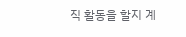직 활동을 할지 계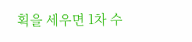획을 세우면 1차 수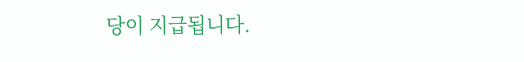당이 지급됩니다.